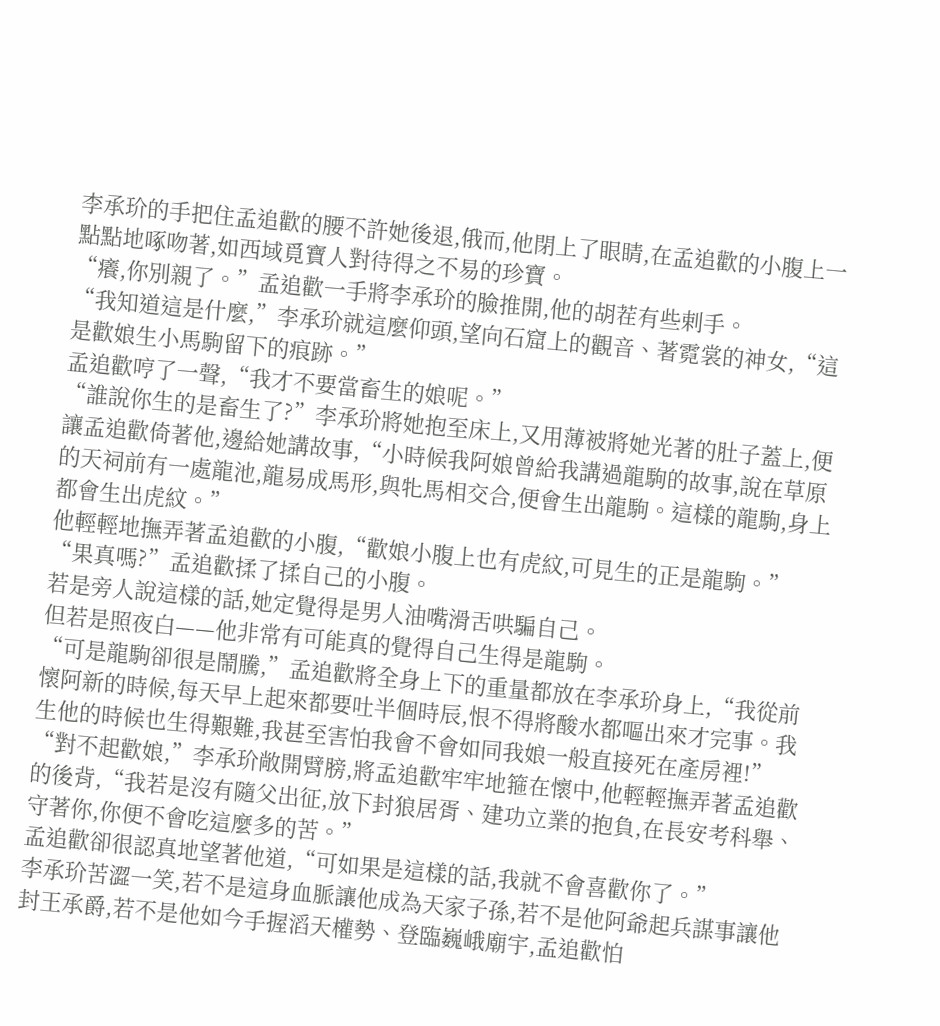李承玠的手把住孟追歡的腰不許她後退,俄而,他閉上了眼睛,在孟追歡的小腹上一點點地啄吻著,如西域覓寶人對待得之不易的珍寶。
“癢,你別親了。”孟追歡一手將李承玠的臉推開,他的胡茬有些剌手。
“我知道這是什麼,”李承玠就這麼仰頭,望向石窟上的觀音、著霓裳的神女,“這是歡娘生小馬駒留下的痕跡。”
孟追歡哼了一聲,“我才不要當畜生的娘呢。”
“誰說你生的是畜生了?”李承玠將她抱至床上,又用薄被將她光著的肚子蓋上,便讓孟追歡倚著他,邊給她講故事,“小時候我阿娘曾給我講過龍駒的故事,說在草原的天祠前有一處龍池,龍易成馬形,與牝馬相交合,便會生出龍駒。這樣的龍駒,身上都會生出虎紋。”
他輕輕地撫弄著孟追歡的小腹,“歡娘小腹上也有虎紋,可見生的正是龍駒。”
“果真嗎?”孟追歡揉了揉自己的小腹。
若是旁人說這樣的話,她定覺得是男人油嘴滑舌哄騙自己。
但若是照夜白——他非常有可能真的覺得自己生得是龍駒。
“可是龍駒卻很是鬧騰,”孟追歡將全身上下的重量都放在李承玠身上,“我從前懷阿新的時候,每天早上起來都要吐半個時辰,恨不得將酸水都嘔出來才完事。我生他的時候也生得艱難,我甚至害怕我會不會如同我娘一般直接死在產房裡!”
“對不起歡娘,”李承玠敞開臂膀,將孟追歡牢牢地箍在懷中,他輕輕撫弄著孟追歡的後背,“我若是沒有隨父出征,放下封狼居胥、建功立業的抱負,在長安考科舉、守著你,你便不會吃這麼多的苦。”
孟追歡卻很認真地望著他道,“可如果是這樣的話,我就不會喜歡你了。”
李承玠苦澀一笑,若不是這身血脈讓他成為天家子孫,若不是他阿爺起兵謀事讓他封王承爵,若不是他如今手握滔天權勢、登臨巍峨廟宇,孟追歡怕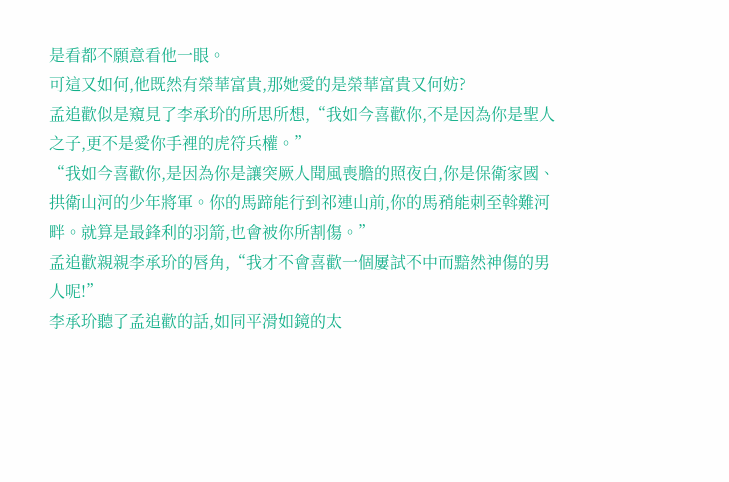是看都不願意看他一眼。
可這又如何,他既然有榮華富貴,那她愛的是榮華富貴又何妨?
孟追歡似是窺見了李承玠的所思所想,“我如今喜歡你,不是因為你是聖人之子,更不是愛你手裡的虎符兵權。”
“我如今喜歡你,是因為你是讓突厥人聞風喪膽的照夜白,你是保衛家國、拱衛山河的少年將軍。你的馬蹄能行到祁連山前,你的馬矟能刺至斡難河畔。就算是最鋒利的羽箭,也會被你所割傷。”
孟追歡親親李承玠的唇角,“我才不會喜歡一個屢試不中而黯然神傷的男人呢!”
李承玠聽了孟追歡的話,如同平滑如鏡的太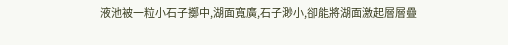液池被一粒小石子擲中,湖面寬廣,石子渺小,卻能將湖面激起層層疊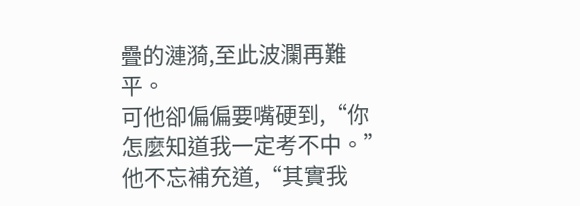疊的漣漪,至此波瀾再難平。
可他卻偏偏要嘴硬到,“你怎麼知道我一定考不中。”
他不忘補充道,“其實我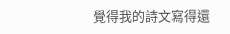覺得我的詩文寫得還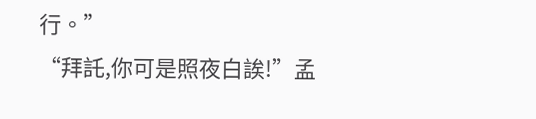行。”
“拜託,你可是照夜白誒!”孟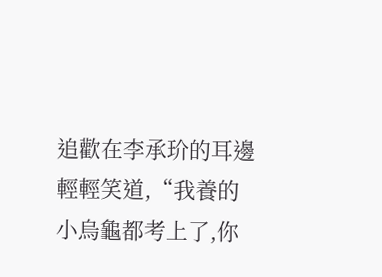追歡在李承玠的耳邊輕輕笑道,“我養的小烏龜都考上了,你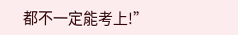都不一定能考上!”